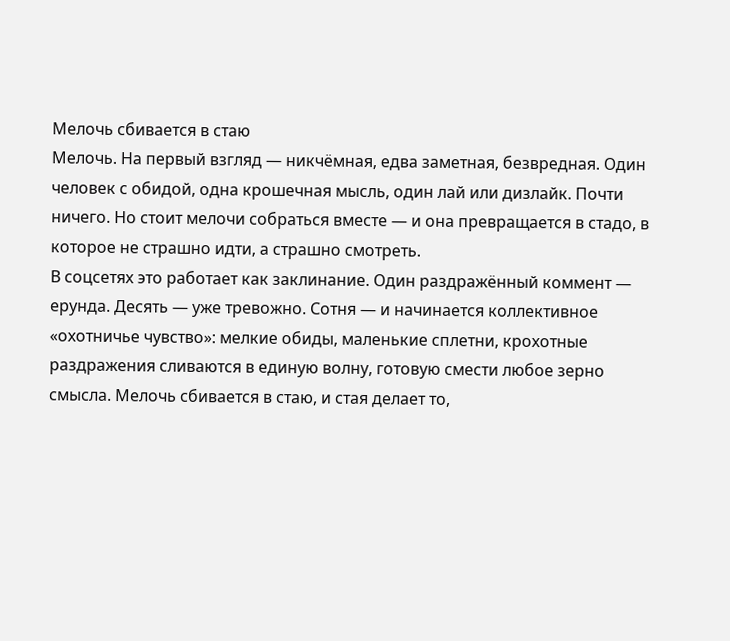Мелочь сбивается в стаю
Мелочь. На первый взгляд — никчёмная, едва заметная, безвредная. Один человек с обидой, одна крошечная мысль, один лай или дизлайк. Почти ничего. Но стоит мелочи собраться вместе — и она превращается в стадо, в которое не страшно идти, а страшно смотреть.
В соцсетях это работает как заклинание. Один раздражённый коммент — ерунда. Десять — уже тревожно. Сотня — и начинается коллективное «охотничье чувство»: мелкие обиды, маленькие сплетни, крохотные раздражения сливаются в единую волну, готовую смести любое зерно смысла. Мелочь сбивается в стаю, и стая делает то,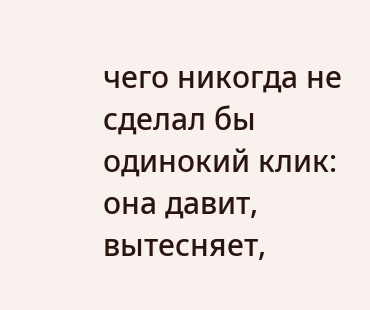чего никогда не сделал бы одинокий клик: она давит, вытесняет,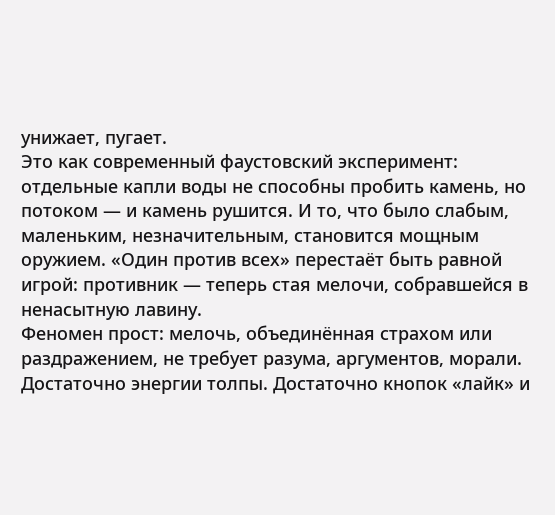унижает, пугает.
Это как современный фаустовский эксперимент: отдельные капли воды не способны пробить камень, но потоком — и камень рушится. И то, что было слабым, маленьким, незначительным, становится мощным оружием. «Один против всех» перестаёт быть равной игрой: противник — теперь стая мелочи, собравшейся в ненасытную лавину.
Феномен прост: мелочь, объединённая страхом или раздражением, не требует разума, аргументов, морали. Достаточно энергии толпы. Достаточно кнопок «лайк» и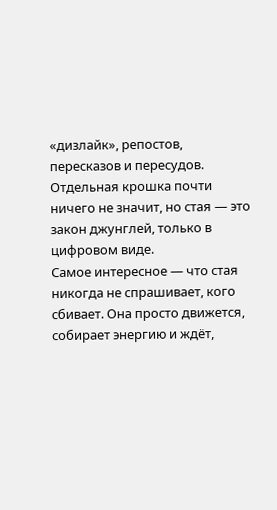«дизлайк», репостов, пересказов и пересудов. Отдельная крошка почти ничего не значит, но стая — это закон джунглей, только в цифровом виде.
Самое интересное — что стая никогда не спрашивает, кого сбивает. Она просто движется, собирает энергию и ждёт,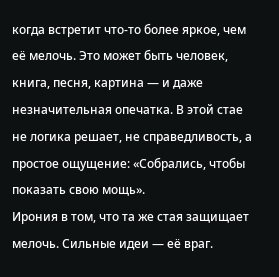когда встретит что-то более яркое, чем её мелочь. Это может быть человек, книга, песня, картина — и даже незначительная опечатка. В этой стае не логика решает, не справедливость, а простое ощущение: «Собрались, чтобы показать свою мощь».
Ирония в том, что та же стая защищает мелочь. Сильные идеи — её враг.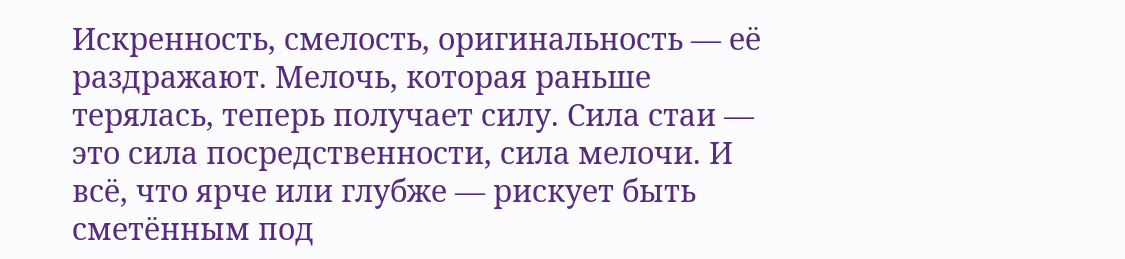Искренность, смелость, оригинальность — её раздражают. Мелочь, которая раньше терялась, теперь получает силу. Сила стаи — это сила посредственности, сила мелочи. И всё, что ярче или глубже — рискует быть сметённым под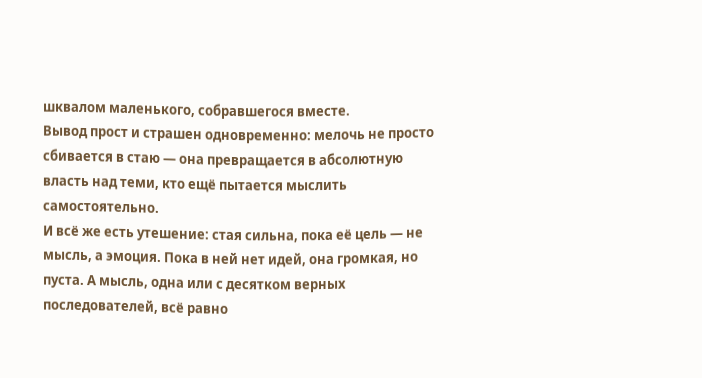шквалом маленького, собравшегося вместе.
Вывод прост и страшен одновременно: мелочь не просто сбивается в стаю — она превращается в абсолютную власть над теми, кто ещё пытается мыслить самостоятельно.
И всё же есть утешение: стая сильна, пока её цель — не мысль, а эмоция. Пока в ней нет идей, она громкая, но пуста. А мысль, одна или с десятком верных последователей, всё равно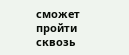сможет пройти сквозь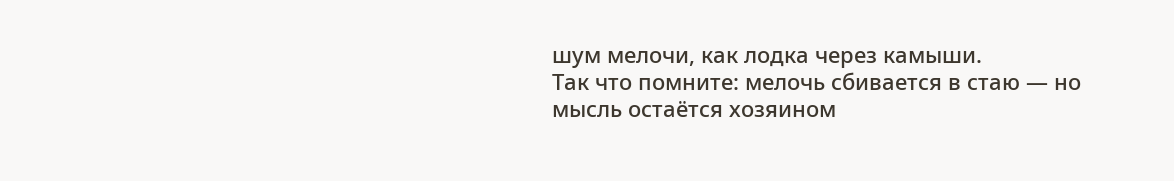шум мелочи, как лодка через камыши.
Так что помните: мелочь сбивается в стаю — но мысль остаётся хозяином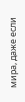мира, даже если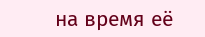на время её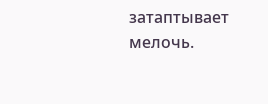затаптывает мелочь.